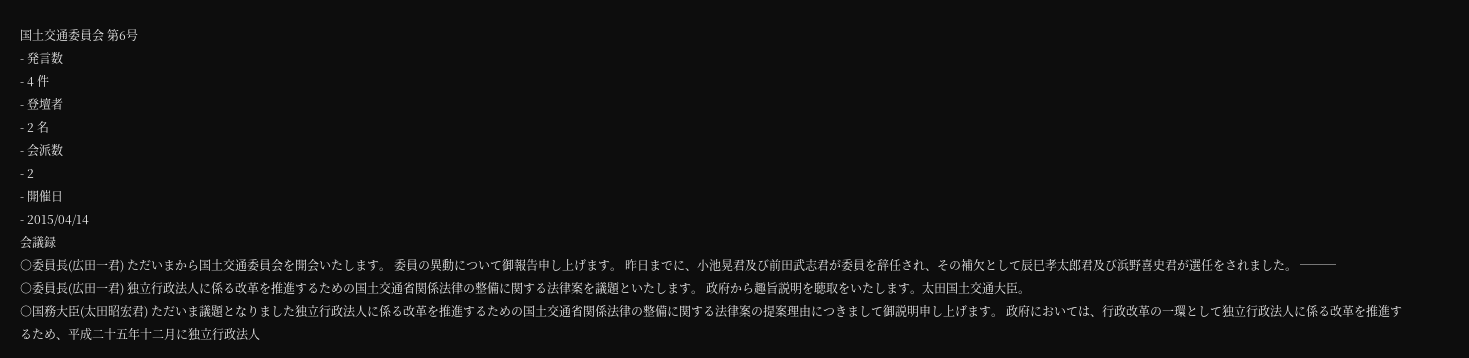国土交通委員会 第6号
- 発言数
- 4 件
- 登壇者
- 2 名
- 会派数
- 2
- 開催日
- 2015/04/14
会議録
○委員長(広田一君) ただいまから国土交通委員会を開会いたします。 委員の異動について御報告申し上げます。 昨日までに、小池晃君及び前田武志君が委員を辞任され、その補欠として辰巳孝太郎君及び浜野喜史君が選任をされました。 ───
○委員長(広田一君) 独立行政法人に係る改革を推進するための国土交通省関係法律の整備に関する法律案を議題といたします。 政府から趣旨説明を聴取をいたします。太田国土交通大臣。
○国務大臣(太田昭宏君) ただいま議題となりました独立行政法人に係る改革を推進するための国土交通省関係法律の整備に関する法律案の提案理由につきまして御説明申し上げます。 政府においては、行政改革の一環として独立行政法人に係る改革を推進するため、平成二十五年十二月に独立行政法人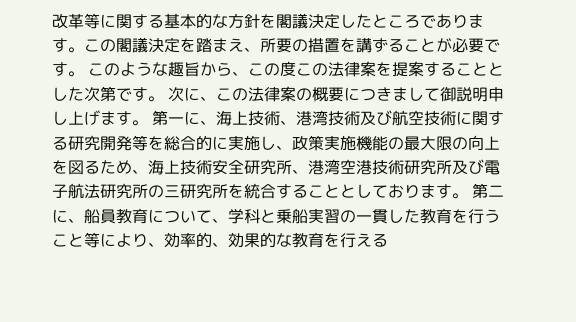改革等に関する基本的な方針を閣議決定したところであります。この閣議決定を踏まえ、所要の措置を講ずることが必要です。 このような趣旨から、この度この法律案を提案することとした次第です。 次に、この法律案の概要につきまして御説明申し上げます。 第一に、海上技術、港湾技術及び航空技術に関する研究開発等を総合的に実施し、政策実施機能の最大限の向上を図るため、海上技術安全研究所、港湾空港技術研究所及び電子航法研究所の三研究所を統合することとしております。 第二に、船員教育について、学科と乗船実習の一貫した教育を行うこと等により、効率的、効果的な教育を行える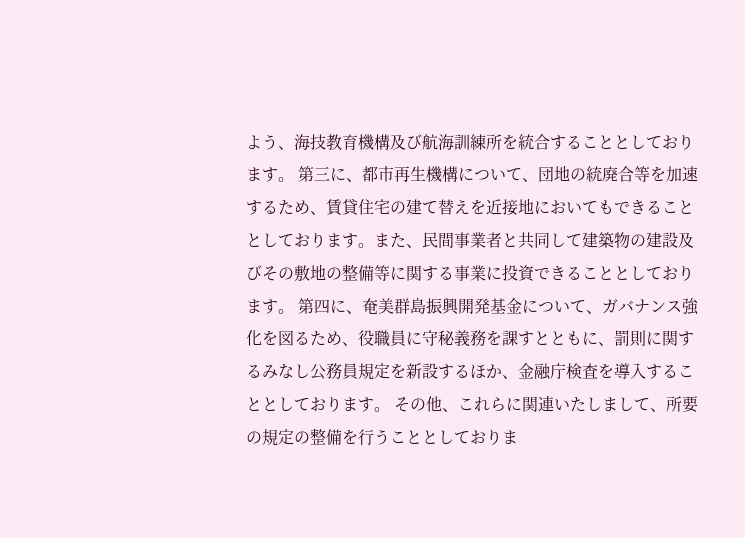よう、海技教育機構及び航海訓練所を統合することとしております。 第三に、都市再生機構について、団地の統廃合等を加速するため、賃貸住宅の建て替えを近接地においてもできることとしております。また、民間事業者と共同して建築物の建設及びその敷地の整備等に関する事業に投資できることとしております。 第四に、奄美群島振興開発基金について、ガバナンス強化を図るため、役職員に守秘義務を課すとともに、罰則に関するみなし公務員規定を新設するほか、金融庁検査を導入することとしております。 その他、これらに関連いたしまして、所要の規定の整備を行うこととしておりま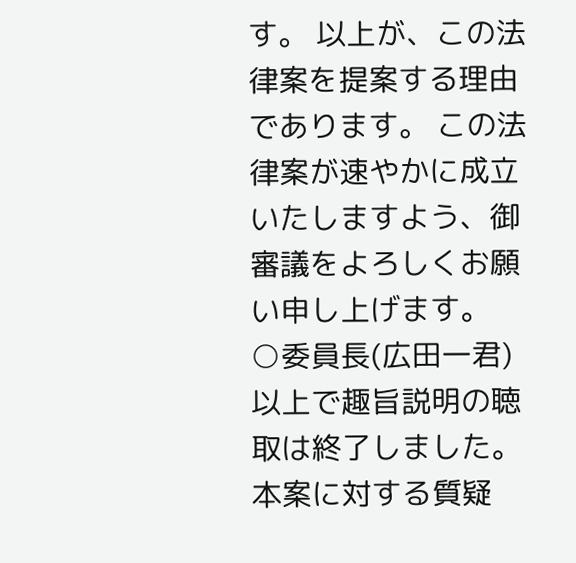す。 以上が、この法律案を提案する理由であります。 この法律案が速やかに成立いたしますよう、御審議をよろしくお願い申し上げます。
○委員長(広田一君) 以上で趣旨説明の聴取は終了しました。 本案に対する質疑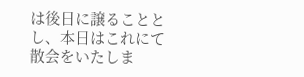は後日に譲ることとし、本日はこれにて散会をいたしま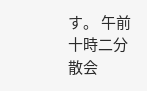す。 午前十時二分散会